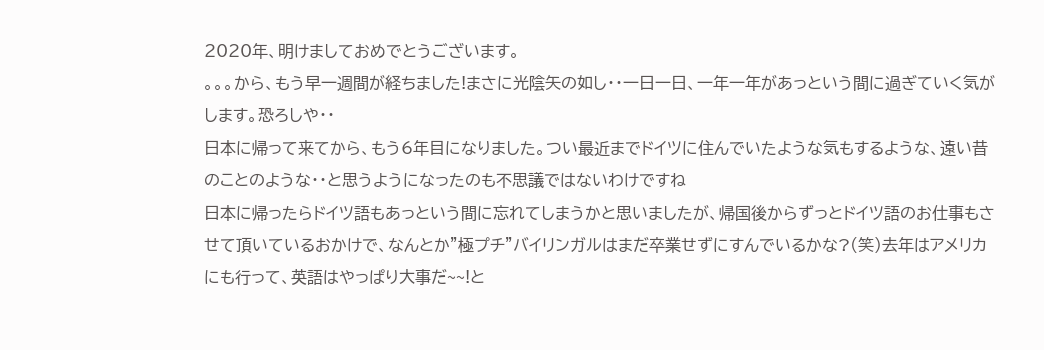2020年、明けましておめでとうございます。
。。。から、もう早一週間が経ちました!まさに光陰矢の如し・・一日一日、一年一年があっという間に過ぎていく気がします。恐ろしや・・
日本に帰って来てから、もう6年目になりました。つい最近までドイツに住んでいたような気もするような、遠い昔のことのような・・と思うようになったのも不思議ではないわけですね
日本に帰ったらドイツ語もあっという間に忘れてしまうかと思いましたが、帰国後からずっとドイツ語のお仕事もさせて頂いているおかけで、なんとか”極プチ”バイリンガルはまだ卒業せずにすんでいるかな?(笑)去年はアメリカにも行って、英語はやっぱり大事だ~~!と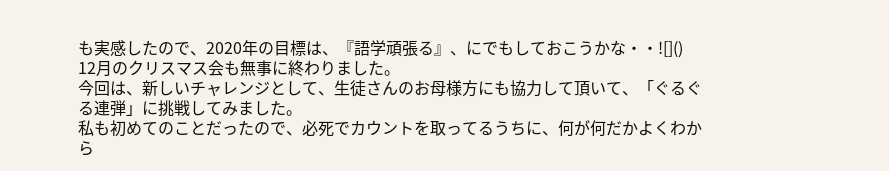も実感したので、2020年の目標は、『語学頑張る』、にでもしておこうかな・・![]()
12月のクリスマス会も無事に終わりました。
今回は、新しいチャレンジとして、生徒さんのお母様方にも協力して頂いて、「ぐるぐる連弾」に挑戦してみました。
私も初めてのことだったので、必死でカウントを取ってるうちに、何が何だかよくわから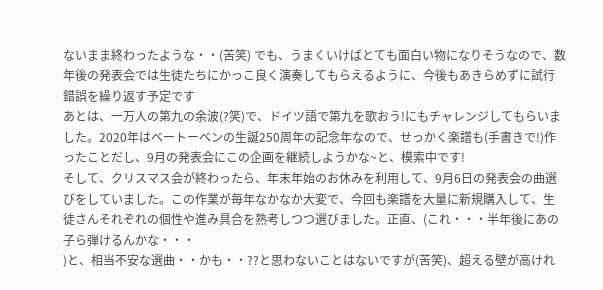ないまま終わったような・・(苦笑) でも、うまくいけばとても面白い物になりそうなので、数年後の発表会では生徒たちにかっこ良く演奏してもらえるように、今後もあきらめずに試行錯誤を繰り返す予定です
あとは、一万人の第九の余波(?笑)で、ドイツ語で第九を歌おう!にもチャレンジしてもらいました。2020年はベートーベンの生誕250周年の記念年なので、せっかく楽譜も(手書きで!)作ったことだし、9月の発表会にこの企画を継続しようかな~と、模索中です!
そして、クリスマス会が終わったら、年末年始のお休みを利用して、9月6日の発表会の曲選びをしていました。この作業が毎年なかなか大変で、今回も楽譜を大量に新規購入して、生徒さんそれぞれの個性や進み具合を熟考しつつ選びました。正直、(これ・・・半年後にあの子ら弾けるんかな・・・
)と、相当不安な選曲・・かも・・??と思わないことはないですが(苦笑)、超える壁が高けれ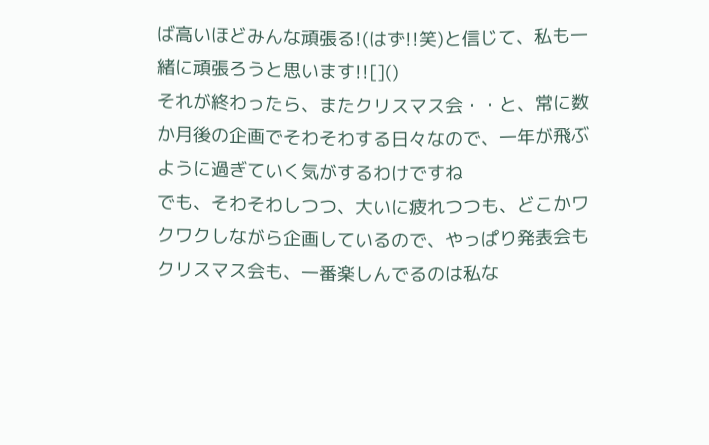ば高いほどみんな頑張る!(はず!!笑)と信じて、私も一緒に頑張ろうと思います!![]()
それが終わったら、またクリスマス会・・と、常に数か月後の企画でそわそわする日々なので、一年が飛ぶように過ぎていく気がするわけですね
でも、そわそわしつつ、大いに疲れつつも、どこかワクワクしながら企画しているので、やっぱり発表会もクリスマス会も、一番楽しんでるのは私な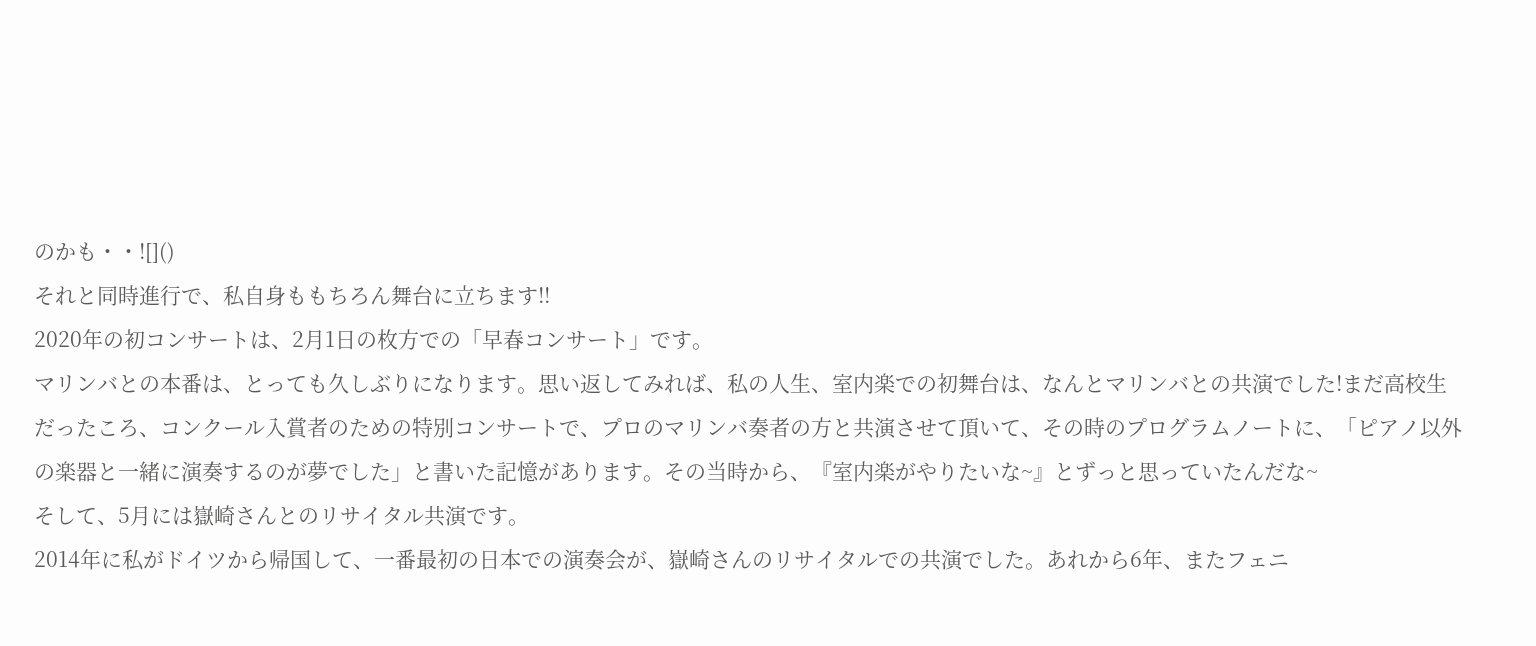のかも・・![]()
それと同時進行で、私自身ももちろん舞台に立ちます!!
2020年の初コンサートは、2月1日の枚方での「早春コンサート」です。
マリンバとの本番は、とっても久しぶりになります。思い返してみれば、私の人生、室内楽での初舞台は、なんとマリンバとの共演でした!まだ高校生だったころ、コンクール入賞者のための特別コンサートで、プロのマリンバ奏者の方と共演させて頂いて、その時のプログラムノートに、「ピアノ以外の楽器と一緒に演奏するのが夢でした」と書いた記憶があります。その当時から、『室内楽がやりたいな~』とずっと思っていたんだな~
そして、5月には嶽崎さんとのリサイタル共演です。
2014年に私がドイツから帰国して、一番最初の日本での演奏会が、嶽崎さんのリサイタルでの共演でした。あれから6年、またフェニ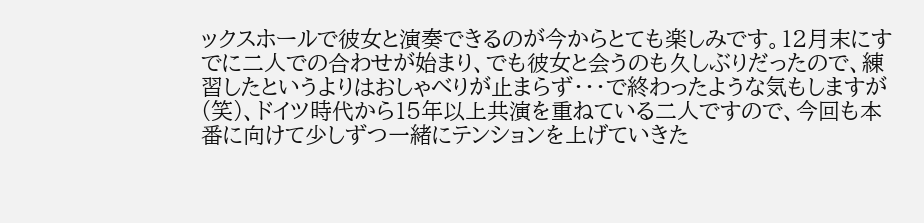ックスホールで彼女と演奏できるのが今からとても楽しみです。12月末にすでに二人での合わせが始まり、でも彼女と会うのも久しぶりだったので、練習したというよりはおしゃべりが止まらず・・・で終わったような気もしますが(笑)、ドイツ時代から15年以上共演を重ねている二人ですので、今回も本番に向けて少しずつ一緒にテンションを上げていきた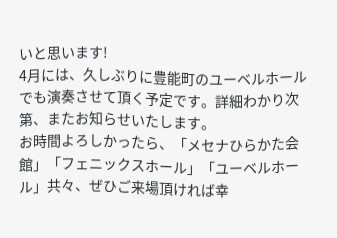いと思います!
4月には、久しぶりに豊能町のユーベルホールでも演奏させて頂く予定です。詳細わかり次第、またお知らせいたします。
お時間よろしかったら、「メセナひらかた会館」「フェニックスホール」「ユーベルホール」共々、ぜひご来場頂ければ幸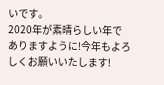いです。
2020年が素晴らしい年でありますように!今年もよろしくお願いいたします!